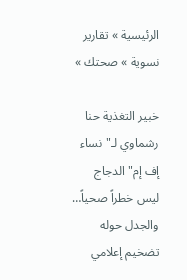الرئيسية » تقارير نسوية » صحتك »

خبير التغذية حنا رشماوي لـ"نساء إف إم" الدجاج ليس خطراً صحياً… والجدل حوله تضخيم إعلامي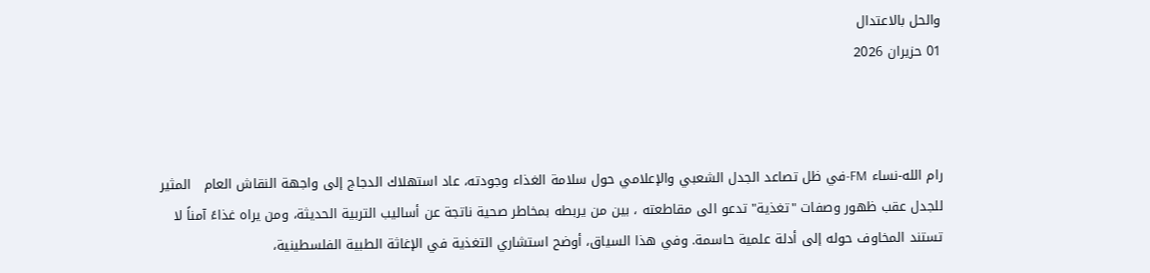والحل بالاعتدال
01 حزيران 2026



رام الله-نساء FM-في ظل تصاعد الجدل الشعبي والإعلامي حول سلامة الغذاء وجودته، عاد استهلاك الدجاج إلى واجهة النقاش العام   المثير للجدل عقب ظهور وصفات "تغذية" تدعو الى مقاطعته ، بين من يربطه بمخاطر صحية ناتجة عن أساليب التربية الحديثة، ومن يراه غذاءً آمناً لا تستند المخاوف حوله إلى أدلة علمية حاسمة. وفي هذا السياق، أوضح استشاري التغذية في الإغاثة الطبية الفلسطينية،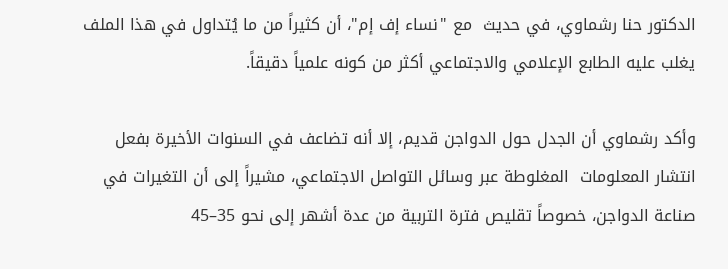الدكتور حنا رشماوي، في حديث  مع "نساء إف إم"، أن كثيراً من ما يُتداول في هذا الملف يغلب عليه الطابع الإعلامي والاجتماعي أكثر من كونه علمياً دقيقاً.

وأكد رشماوي أن الجدل حول الدواجن قديم، إلا أنه تضاعف في السنوات الأخيرة بفعل انتشار المعلومات  المغلوطة عبر وسائل التواصل الاجتماعي، مشيراً إلى أن التغيرات في صناعة الدواجن، خصوصاً تقليص فترة التربية من عدة أشهر إلى نحو 35–45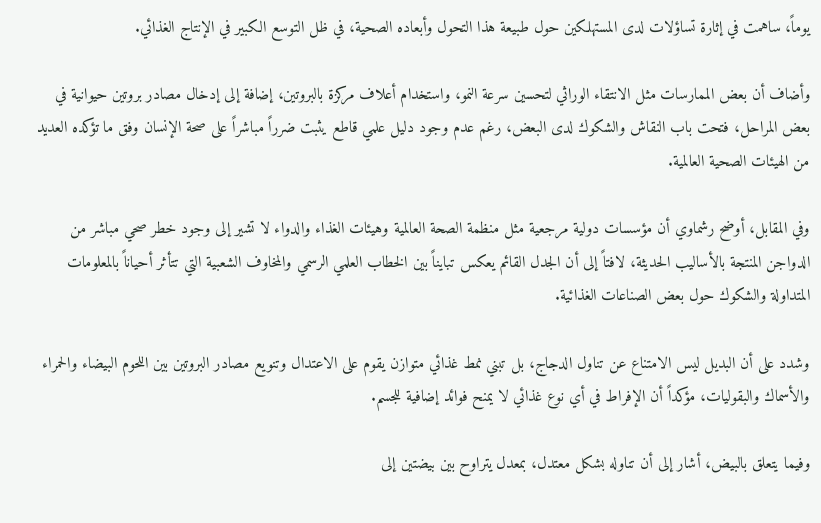يوماً، ساهمت في إثارة تساؤلات لدى المستهلكين حول طبيعة هذا التحول وأبعاده الصحية، في ظل التوسع الكبير في الإنتاج الغذائي.

وأضاف أن بعض الممارسات مثل الانتقاء الوراثي لتحسين سرعة النمو، واستخدام أعلاف مركزة بالبروتين، إضافة إلى إدخال مصادر بروتين حيوانية في بعض المراحل، فتحت باب النقاش والشكوك لدى البعض، رغم عدم وجود دليل علمي قاطع يثبت ضرراً مباشراً على صحة الإنسان وفق ما تؤكده العديد من الهيئات الصحية العالمية.

وفي المقابل، أوضح رشماوي أن مؤسسات دولية مرجعية مثل منظمة الصحة العالمية وهيئات الغذاء والدواء لا تشير إلى وجود خطر صحي مباشر من الدواجن المنتجة بالأساليب الحديثة، لافتاً إلى أن الجدل القائم يعكس تبايناً بين الخطاب العلمي الرسمي والمخاوف الشعبية التي تتأثر أحياناً بالمعلومات المتداولة والشكوك حول بعض الصناعات الغذائية.

وشدد على أن البديل ليس الامتناع عن تناول الدجاج، بل تبني نمط غذائي متوازن يقوم على الاعتدال وتنويع مصادر البروتين بين اللحوم البيضاء والحمراء والأسماك والبقوليات، مؤكداً أن الإفراط في أي نوع غذائي لا يمنح فوائد إضافية للجسم.

وفيما يتعلق بالبيض، أشار إلى أن تناوله بشكل معتدل، بمعدل يتراوح بين بيضتين إلى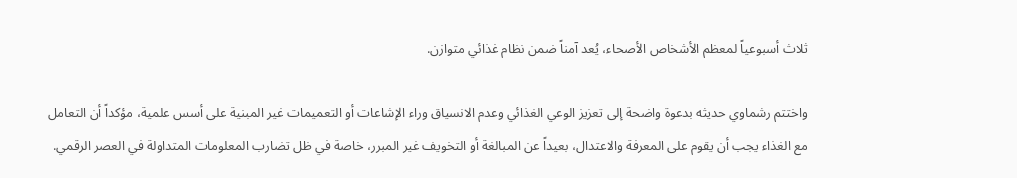ثلاث أسبوعياً لمعظم الأشخاص الأصحاء، يُعد آمناً ضمن نظام غذائي متوازن.

واختتم رشماوي حديثه بدعوة واضحة إلى تعزيز الوعي الغذائي وعدم الانسياق وراء الإشاعات أو التعميمات غير المبنية على أسس علمية، مؤكداً أن التعامل مع الغذاء يجب أن يقوم على المعرفة والاعتدال، بعيداً عن المبالغة أو التخويف غير المبرر، خاصة في ظل تضارب المعلومات المتداولة في العصر الرقمي.